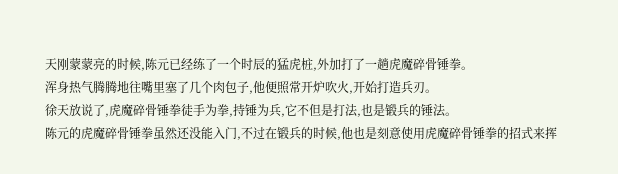天刚蒙蒙亮的时候,陈元已经练了一个时辰的猛虎桩,外加打了一趟虎魔碎骨锤拳。
浑身热气腾腾地往嘴里塞了几个肉包子,他便照常开炉吹火,开始打造兵刃。
徐天放说了,虎魔碎骨锤拳徒手为拳,持锤为兵,它不但是打法,也是锻兵的锤法。
陈元的虎魔碎骨锤拳虽然还没能入门,不过在锻兵的时候,他也是刻意使用虎魔碎骨锤拳的招式来挥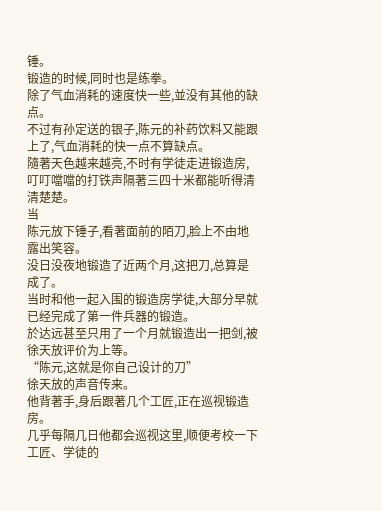锤。
锻造的时候,同时也是练拳。
除了气血消耗的速度快一些,並没有其他的缺点。
不过有孙定送的银子,陈元的补药饮料又能跟上了,气血消耗的快一点不算缺点。
隨著天色越来越亮,不时有学徒走进锻造房,叮叮噹噹的打铁声隔著三四十米都能听得清清楚楚。
当
陈元放下锤子,看著面前的陌刀,脸上不由地露出笑容。
没日没夜地锻造了近两个月,这把刀,总算是成了。
当时和他一起入围的锻造房学徒,大部分早就已经完成了第一件兵器的锻造。
於达远甚至只用了一个月就锻造出一把剑,被徐天放评价为上等。
“陈元,这就是你自己设计的刀”
徐天放的声音传来。
他背著手,身后跟著几个工匠,正在巡视锻造房。
几乎每隔几日他都会巡视这里,顺便考校一下工匠、学徒的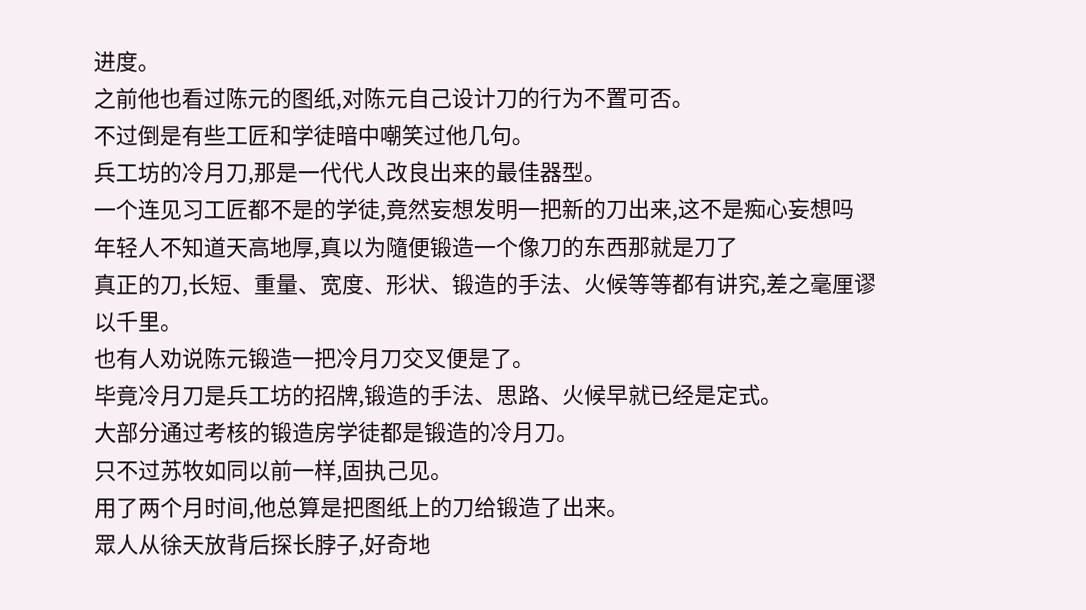进度。
之前他也看过陈元的图纸,对陈元自己设计刀的行为不置可否。
不过倒是有些工匠和学徒暗中嘲笑过他几句。
兵工坊的冷月刀,那是一代代人改良出来的最佳器型。
一个连见习工匠都不是的学徒,竟然妄想发明一把新的刀出来,这不是痴心妄想吗
年轻人不知道天高地厚,真以为隨便锻造一个像刀的东西那就是刀了
真正的刀,长短、重量、宽度、形状、锻造的手法、火候等等都有讲究,差之毫厘谬以千里。
也有人劝说陈元锻造一把冷月刀交叉便是了。
毕竟冷月刀是兵工坊的招牌,锻造的手法、思路、火候早就已经是定式。
大部分通过考核的锻造房学徒都是锻造的冷月刀。
只不过苏牧如同以前一样,固执己见。
用了两个月时间,他总算是把图纸上的刀给锻造了出来。
眾人从徐天放背后探长脖子,好奇地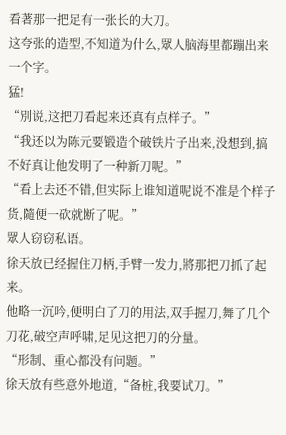看著那一把足有一张长的大刀。
这夸张的造型,不知道为什么,眾人脑海里都蹦出来一个字。
猛!
“別说,这把刀看起来还真有点样子。”
“我还以为陈元要锻造个破铁片子出来,没想到,搞不好真让他发明了一种新刀呢。”
“看上去还不错,但实际上谁知道呢说不准是个样子货,隨便一砍就断了呢。”
眾人窃窃私语。
徐天放已经握住刀柄,手臂一发力,將那把刀抓了起来。
他略一沉吟,便明白了刀的用法,双手握刀,舞了几个刀花,破空声呼啸,足见这把刀的分量。
“形制、重心都没有问题。”
徐天放有些意外地道,“备桩,我要试刀。”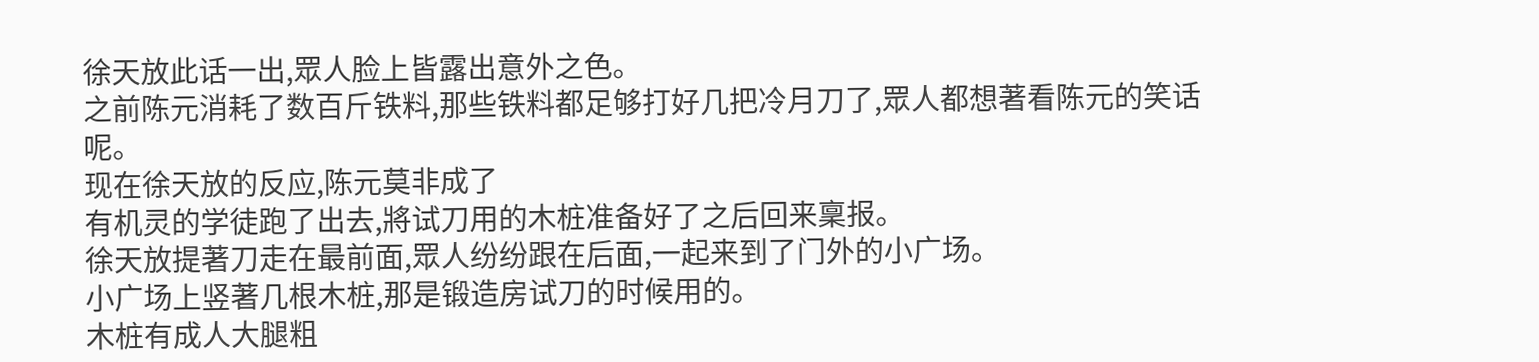徐天放此话一出,眾人脸上皆露出意外之色。
之前陈元消耗了数百斤铁料,那些铁料都足够打好几把冷月刀了,眾人都想著看陈元的笑话呢。
现在徐天放的反应,陈元莫非成了
有机灵的学徒跑了出去,將试刀用的木桩准备好了之后回来稟报。
徐天放提著刀走在最前面,眾人纷纷跟在后面,一起来到了门外的小广场。
小广场上竖著几根木桩,那是锻造房试刀的时候用的。
木桩有成人大腿粗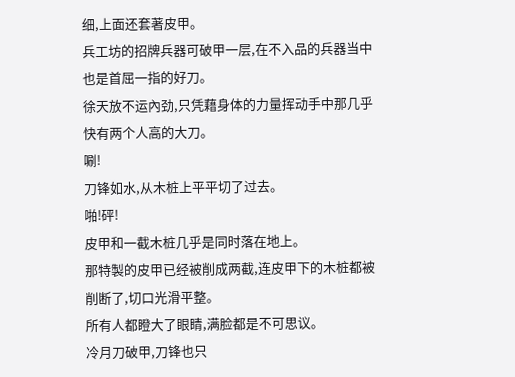细,上面还套著皮甲。
兵工坊的招牌兵器可破甲一层,在不入品的兵器当中也是首屈一指的好刀。
徐天放不运內劲,只凭藉身体的力量挥动手中那几乎快有两个人高的大刀。
唰!
刀锋如水,从木桩上平平切了过去。
啪!砰!
皮甲和一截木桩几乎是同时落在地上。
那特製的皮甲已经被削成两截,连皮甲下的木桩都被削断了,切口光滑平整。
所有人都瞪大了眼睛,满脸都是不可思议。
冷月刀破甲,刀锋也只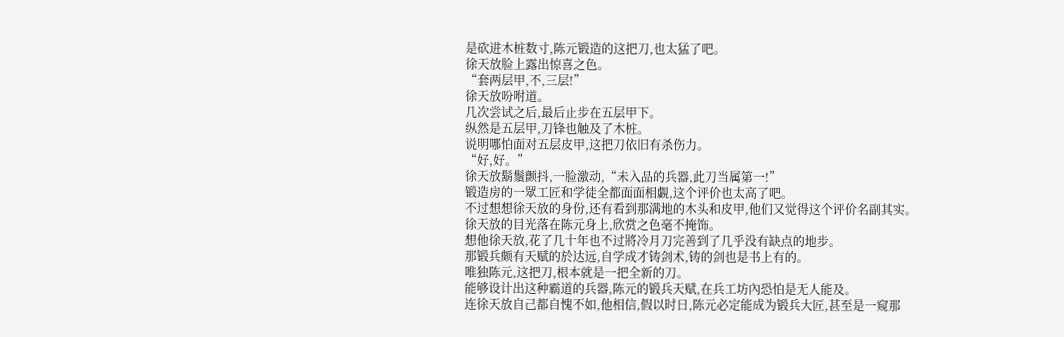是砍进木桩数寸,陈元锻造的这把刀,也太猛了吧。
徐天放脸上露出惊喜之色。
“套两层甲,不,三层!”
徐天放吩咐道。
几次尝试之后,最后止步在五层甲下。
纵然是五层甲,刀锋也触及了木桩。
说明哪怕面对五层皮甲,这把刀依旧有杀伤力。
“好,好。”
徐天放鬍鬚颤抖,一脸激动,“未入品的兵器,此刀当属第一!”
锻造房的一眾工匠和学徒全都面面相覷,这个评价也太高了吧。
不过想想徐天放的身份,还有看到那满地的木头和皮甲,他们又觉得这个评价名副其实。
徐天放的目光落在陈元身上,欣赏之色毫不掩饰。
想他徐天放,花了几十年也不过將冷月刀完善到了几乎没有缺点的地步。
那锻兵颇有天赋的於达远,自学成才铸剑术,铸的剑也是书上有的。
唯独陈元,这把刀,根本就是一把全新的刀。
能够设计出这种霸道的兵器,陈元的锻兵天赋,在兵工坊內恐怕是无人能及。
连徐天放自己都自愧不如,他相信,假以时日,陈元必定能成为锻兵大匠,甚至是一窥那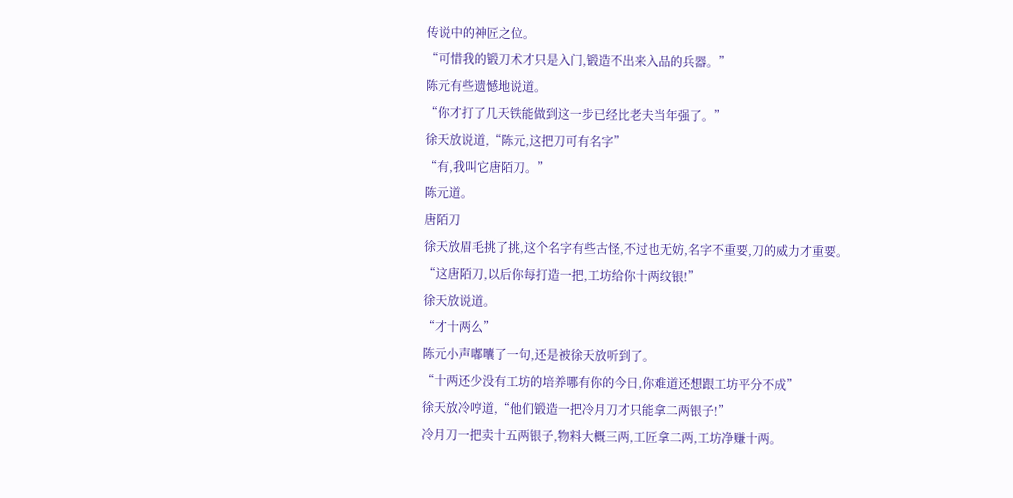传说中的神匠之位。
“可惜我的锻刀术才只是入门,锻造不出来入品的兵器。”
陈元有些遗憾地说道。
“你才打了几天铁能做到这一步已经比老夫当年强了。”
徐天放说道,“陈元,这把刀可有名字”
“有,我叫它唐陌刀。”
陈元道。
唐陌刀
徐天放眉毛挑了挑,这个名字有些古怪,不过也无妨,名字不重要,刀的威力才重要。
“这唐陌刀,以后你每打造一把,工坊给你十两纹银!”
徐天放说道。
“才十两么”
陈元小声嘟囔了一句,还是被徐天放听到了。
“十两还少没有工坊的培养哪有你的今日,你难道还想跟工坊平分不成”
徐天放冷哼道,“他们锻造一把冷月刀才只能拿二两银子!”
冷月刀一把卖十五两银子,物料大概三两,工匠拿二两,工坊净赚十两。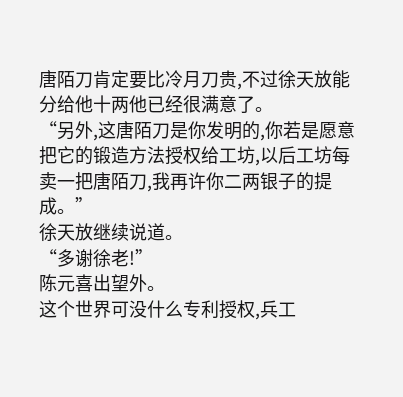唐陌刀肯定要比冷月刀贵,不过徐天放能分给他十两他已经很满意了。
“另外,这唐陌刀是你发明的,你若是愿意把它的锻造方法授权给工坊,以后工坊每卖一把唐陌刀,我再许你二两银子的提成。”
徐天放继续说道。
“多谢徐老!”
陈元喜出望外。
这个世界可没什么专利授权,兵工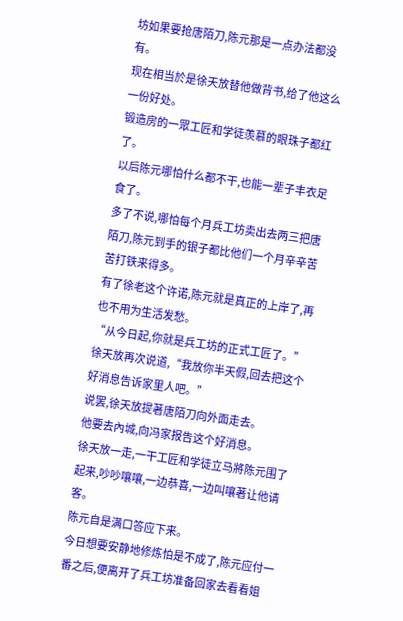坊如果要抢唐陌刀,陈元那是一点办法都没有。
现在相当於是徐天放替他做背书,给了他这么一份好处。
锻造房的一眾工匠和学徒羡慕的眼珠子都红了。
以后陈元哪怕什么都不干,也能一辈子丰衣足食了。
多了不说,哪怕每个月兵工坊卖出去两三把唐陌刀,陈元到手的银子都比他们一个月辛辛苦苦打铁来得多。
有了徐老这个许诺,陈元就是真正的上岸了,再也不用为生活发愁。
“从今日起,你就是兵工坊的正式工匠了。”
徐天放再次说道,“我放你半天假,回去把这个好消息告诉家里人吧。”
说罢,徐天放提著唐陌刀向外面走去。
他要去內城,向冯家报告这个好消息。
徐天放一走,一干工匠和学徒立马將陈元围了起来,吵吵嚷嚷,一边恭喜,一边叫嚷著让他请客。
陈元自是满口答应下来。
今日想要安静地修炼怕是不成了,陈元应付一番之后,便离开了兵工坊准备回家去看看姐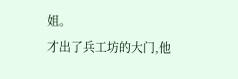姐。
才出了兵工坊的大门,他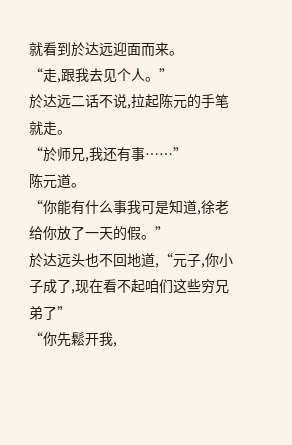就看到於达远迎面而来。
“走,跟我去见个人。”
於达远二话不说,拉起陈元的手笔就走。
“於师兄,我还有事……”
陈元道。
“你能有什么事我可是知道,徐老给你放了一天的假。”
於达远头也不回地道,“元子,你小子成了,现在看不起咱们这些穷兄弟了”
“你先鬆开我,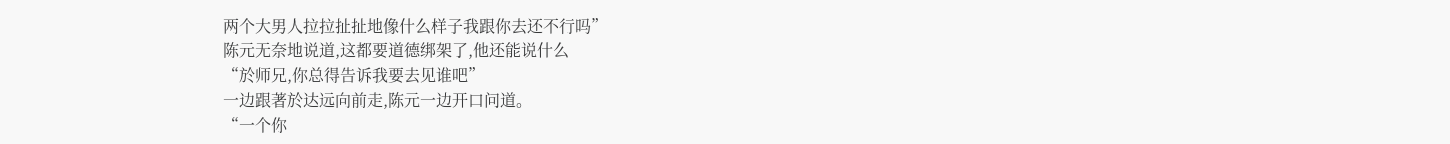两个大男人拉拉扯扯地像什么样子我跟你去还不行吗”
陈元无奈地说道,这都要道德绑架了,他还能说什么
“於师兄,你总得告诉我要去见谁吧”
一边跟著於达远向前走,陈元一边开口问道。
“一个你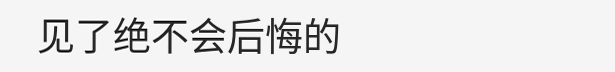见了绝不会后悔的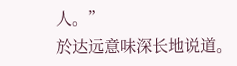人。”
於达远意味深长地说道。